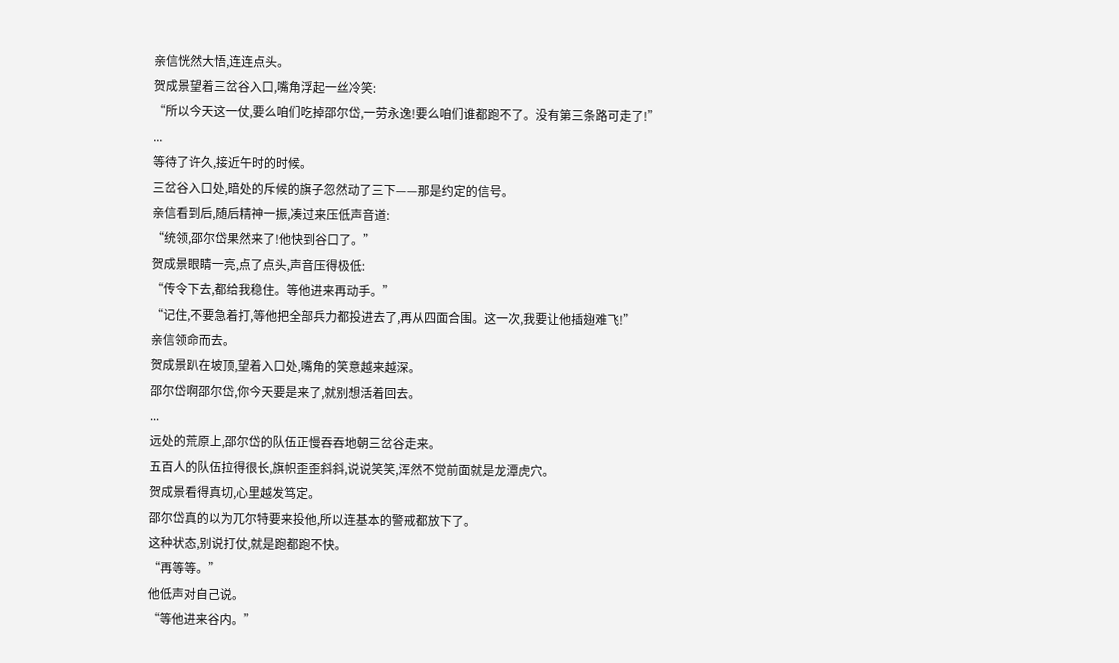亲信恍然大悟,连连点头。
贺成景望着三岔谷入口,嘴角浮起一丝冷笑:
“所以今天这一仗,要么咱们吃掉邵尔岱,一劳永逸!要么咱们谁都跑不了。没有第三条路可走了!”
...
等待了许久,接近午时的时候。
三岔谷入口处,暗处的斥候的旗子忽然动了三下——那是约定的信号。
亲信看到后,随后精神一振,凑过来压低声音道:
“统领,邵尔岱果然来了!他快到谷口了。”
贺成景眼睛一亮,点了点头,声音压得极低:
“传令下去,都给我稳住。等他进来再动手。”
“记住,不要急着打,等他把全部兵力都投进去了,再从四面合围。这一次,我要让他插翅难飞!”
亲信领命而去。
贺成景趴在坡顶,望着入口处,嘴角的笑意越来越深。
邵尔岱啊邵尔岱,你今天要是来了,就别想活着回去。
...
远处的荒原上,邵尔岱的队伍正慢吞吞地朝三岔谷走来。
五百人的队伍拉得很长,旗帜歪歪斜斜,说说笑笑,浑然不觉前面就是龙潭虎穴。
贺成景看得真切,心里越发笃定。
邵尔岱真的以为兀尔特要来投他,所以连基本的警戒都放下了。
这种状态,别说打仗,就是跑都跑不快。
“再等等。”
他低声对自己说。
“等他进来谷内。”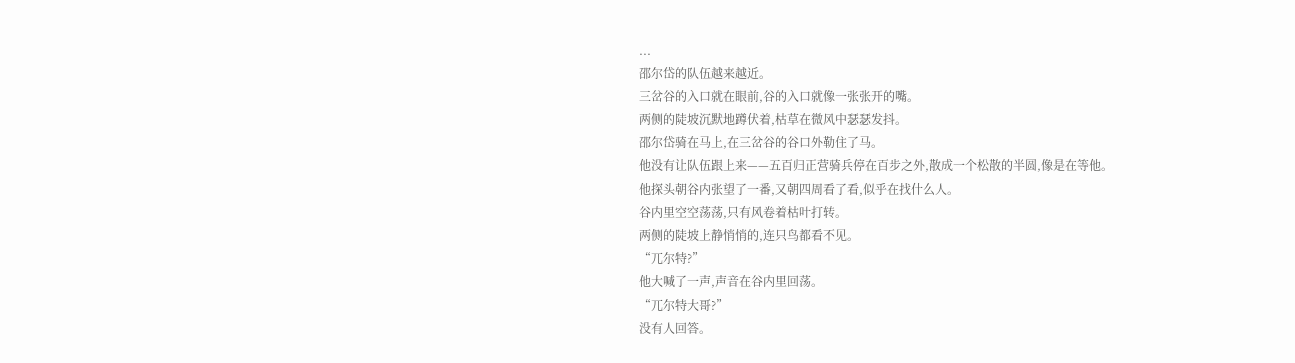...
邵尔岱的队伍越来越近。
三岔谷的入口就在眼前,谷的入口就像一张张开的嘴。
两侧的陡坡沉默地蹲伏着,枯草在微风中瑟瑟发抖。
邵尔岱骑在马上,在三岔谷的谷口外勒住了马。
他没有让队伍跟上来——五百归正营骑兵停在百步之外,散成一个松散的半圆,像是在等他。
他探头朝谷内张望了一番,又朝四周看了看,似乎在找什么人。
谷内里空空荡荡,只有风卷着枯叶打转。
两侧的陡坡上静悄悄的,连只鸟都看不见。
“兀尔特?”
他大喊了一声,声音在谷内里回荡。
“兀尔特大哥?”
没有人回答。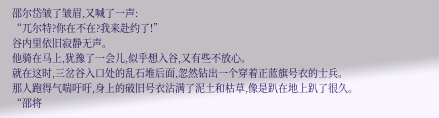邵尔岱皱了皱眉,又喊了一声:
“兀尔特?你在不在?我来赴约了!”
谷内里依旧寂静无声。
他骑在马上,犹豫了一会儿,似乎想入谷,又有些不放心。
就在这时,三岔谷入口处的乱石堆后面,忽然钻出一个穿着正蓝旗号衣的士兵。
那人跑得气喘吁吁,身上的破旧号衣沾满了泥土和枯草,像是趴在地上趴了很久。
“邵将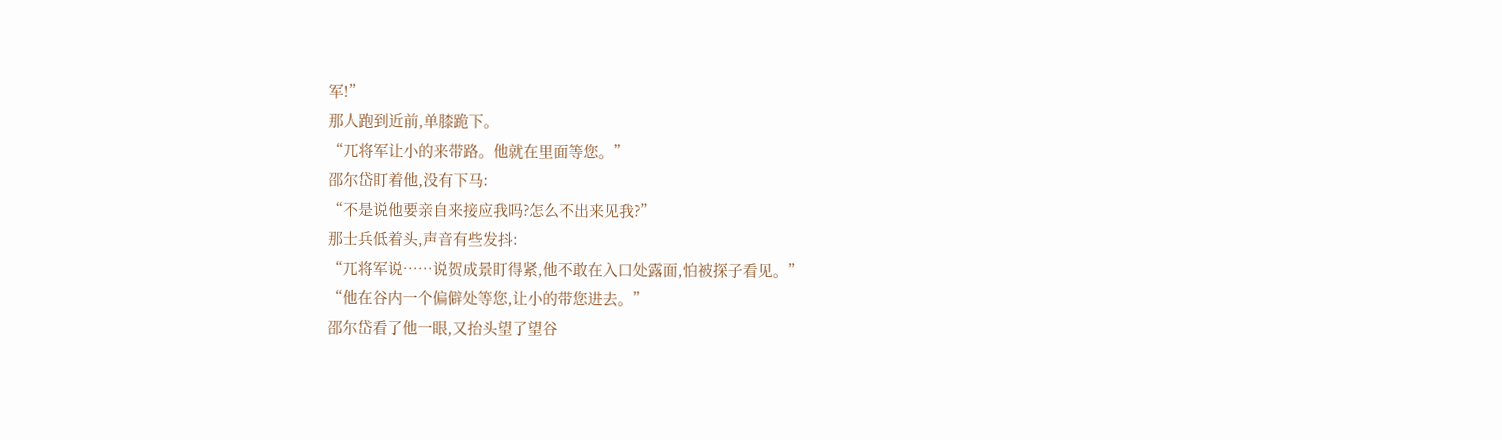军!”
那人跑到近前,单膝跪下。
“兀将军让小的来带路。他就在里面等您。”
邵尔岱盯着他,没有下马:
“不是说他要亲自来接应我吗?怎么不出来见我?”
那士兵低着头,声音有些发抖:
“兀将军说……说贺成景盯得紧,他不敢在入口处露面,怕被探子看见。”
“他在谷内一个偏僻处等您,让小的带您进去。”
邵尔岱看了他一眼,又抬头望了望谷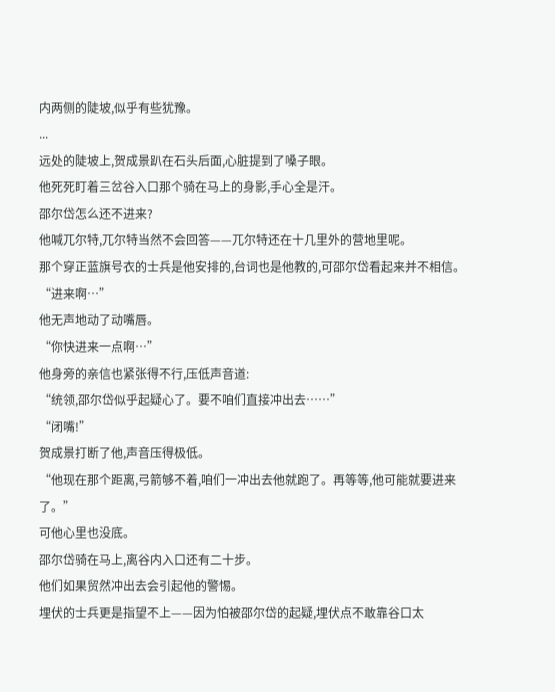内两侧的陡坡,似乎有些犹豫。
...
远处的陡坡上,贺成景趴在石头后面,心脏提到了嗓子眼。
他死死盯着三岔谷入口那个骑在马上的身影,手心全是汗。
邵尔岱怎么还不进来?
他喊兀尔特,兀尔特当然不会回答——兀尔特还在十几里外的营地里呢。
那个穿正蓝旗号衣的士兵是他安排的,台词也是他教的,可邵尔岱看起来并不相信。
“进来啊…”
他无声地动了动嘴唇。
“你快进来一点啊…”
他身旁的亲信也紧张得不行,压低声音道:
“统领,邵尔岱似乎起疑心了。要不咱们直接冲出去……”
“闭嘴!”
贺成景打断了他,声音压得极低。
“他现在那个距离,弓箭够不着,咱们一冲出去他就跑了。再等等,他可能就要进来了。”
可他心里也没底。
邵尔岱骑在马上,离谷内入口还有二十步。
他们如果贸然冲出去会引起他的警惕。
埋伏的士兵更是指望不上——因为怕被邵尔岱的起疑,埋伏点不敢靠谷口太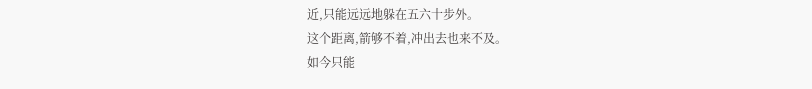近,只能远远地躲在五六十步外。
这个距离,箭够不着,冲出去也来不及。
如今只能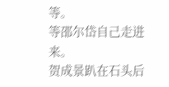等。
等邵尔岱自己走进来。
贺成景趴在石头后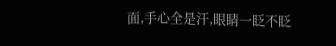面,手心全是汗,眼睛一眨不眨